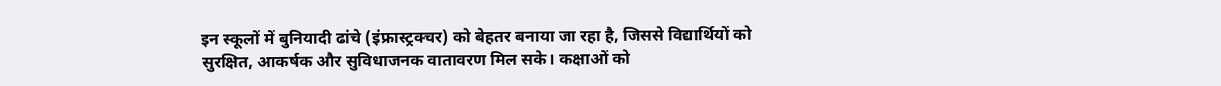इन स्कूलों में बुनियादी ढांचे (इंफ्रास्ट्रक्चर) को बेहतर बनाया जा रहा है, जिससे विद्यार्थियों को सुरक्षित, आकर्षक और सुविधाजनक वातावरण मिल सके। कक्षाओं को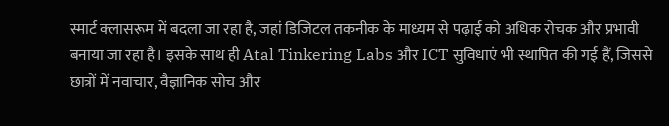स्मार्ट क्लासरूम में बदला जा रहा है, जहां डिजिटल तकनीक के माध्यम से पढ़ाई को अधिक रोचक और प्रभावी बनाया जा रहा है। इसके साथ ही Atal Tinkering Labs और ICT सुविधाएं भी स्थापित की गई हैं, जिससे छात्रों में नवाचार, वैज्ञानिक सोच और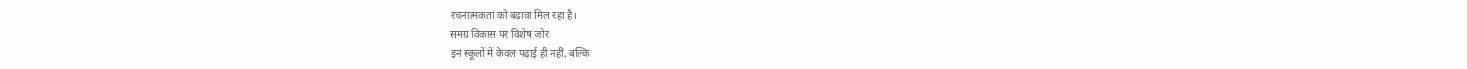रचनात्मकता को बढ़ावा मिल रहा है।
समग्र विकास पर विशेष जोर
इन स्कूलों में केवल पढ़ाई ही नहीं, बल्कि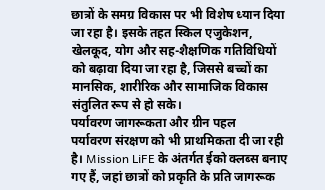छात्रों के समग्र विकास पर भी विशेष ध्यान दिया जा रहा है। इसके तहत स्किल एजुकेशन, खेलकूद, योग और सह-शैक्षणिक गतिविधियों को बढ़ावा दिया जा रहा है, जिससे बच्चों का मानसिक, शारीरिक और सामाजिक विकास संतुलित रूप से हो सके।
पर्यावरण जागरूकता और ग्रीन पहल
पर्यावरण संरक्षण को भी प्राथमिकता दी जा रही है। Mission LiFE के अंतर्गत ईको क्लब्स बनाए गए हैं, जहां छात्रों को प्रकृति के प्रति जागरूक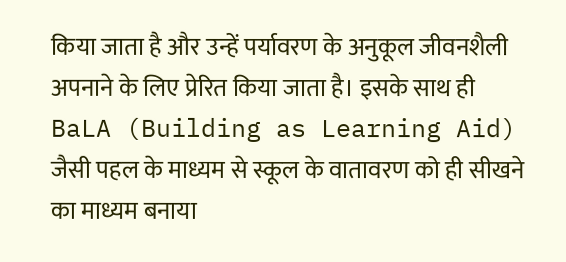किया जाता है और उन्हें पर्यावरण के अनुकूल जीवनशैली अपनाने के लिए प्रेरित किया जाता है। इसके साथ ही BaLA (Building as Learning Aid) जैसी पहल के माध्यम से स्कूल के वातावरण को ही सीखने का माध्यम बनाया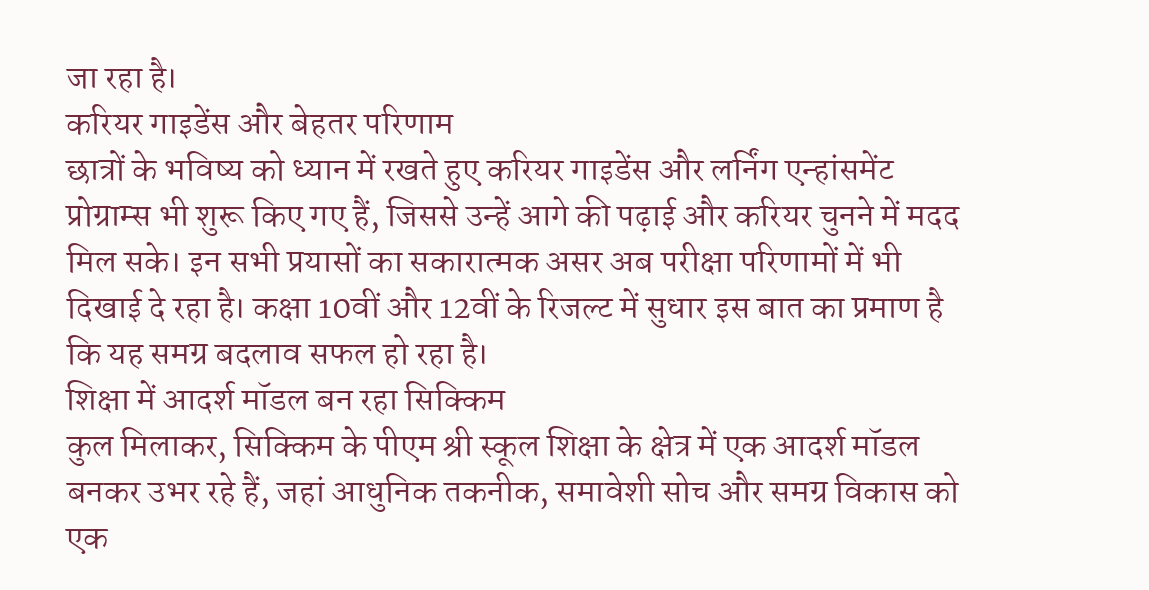जा रहा है।
करियर गाइडेंस और बेहतर परिणाम
छात्रों के भविष्य को ध्यान में रखते हुए करियर गाइडेंस और लर्निंग एन्हांसमेंट प्रोग्राम्स भी शुरू किए गए हैं, जिससे उन्हें आगे की पढ़ाई और करियर चुनने में मदद मिल सके। इन सभी प्रयासों का सकारात्मक असर अब परीक्षा परिणामों में भी दिखाई दे रहा है। कक्षा 10वीं और 12वीं के रिजल्ट में सुधार इस बात का प्रमाण है कि यह समग्र बदलाव सफल हो रहा है।
शिक्षा में आदर्श मॉडल बन रहा सिक्किम
कुल मिलाकर, सिक्किम के पीएम श्री स्कूल शिक्षा के क्षेत्र में एक आदर्श मॉडल बनकर उभर रहे हैं, जहां आधुनिक तकनीक, समावेशी सोच और समग्र विकास को एक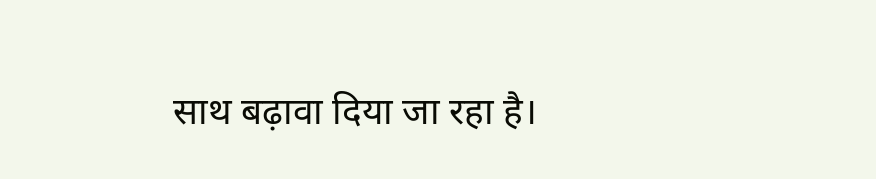साथ बढ़ावा दिया जा रहा है।